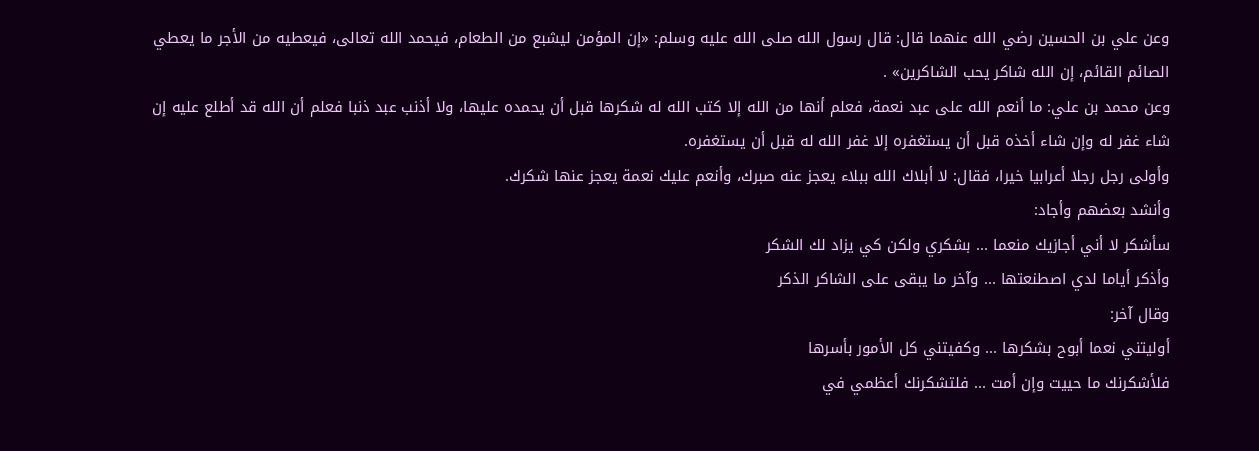وعن علي بن الحسين رضي الله عنهما قال: قال رسول الله صلى الله عليه وسلم: «إن المؤمن ليشبع من الطعام، فيحمد الله تعالى، فيعطيه من الأجر ما يعطي الصائم القائم، إن الله شاكر يحب الشاكرين» .
وعن محمد بن علي: ما أنعم الله على عبد نعمة، فعلم أنها من الله إلا كتب الله له شكرها قبل أن يحمده عليها، ولا أذنب عبد ذنبا فعلم أن الله قد أطلع عليه إن شاء غفر له وإن شاء أخذه قبل أن يستغفره إلا غفر الله له قبل أن يستغفره.
وأولى رجل رجلا أعرابيا خيرا، فقال: لا أبلاك الله ببلاء يعجز عنه صبرك، وأنعم عليك نعمة يعجز عنها شكرك.
وأنشد بعضهم وأجاد:
سأشكر لا أني أجازيك منعما ... بشكري ولكن كي يزاد لك الشكر
وأذكر أياما لدي اصطنعتها ... وآخر ما يبقى على الشاكر الذكر
وقال آخر:
أوليتني نعما أبوح بشكرها ... وكفيتني كل الأمور بأسرها
فلأشكرنك ما حييت وإن أمت ... فلتشكرنك أعظمي في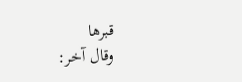قبرها
وقال آخر: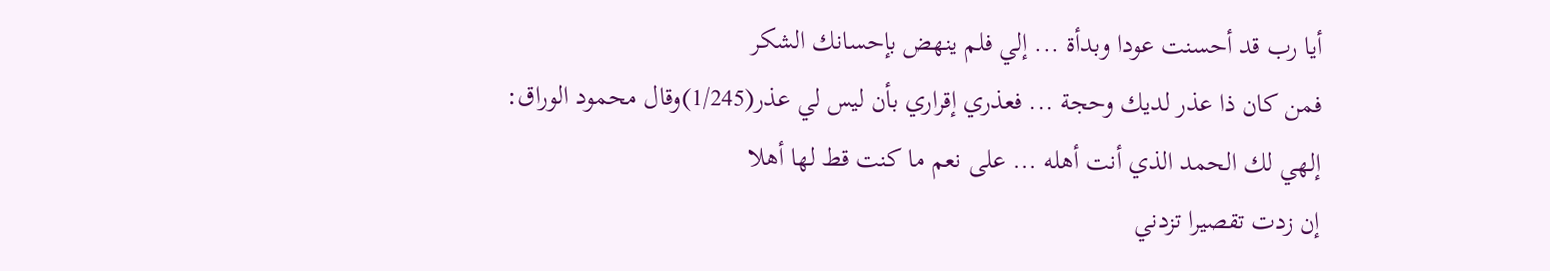أيا رب قد أحسنت عودا وبدأة ... إلي فلم ينهض بإحسانك الشكر
فمن كان ذا عذر لديك وحجة ... فعذري إقراري بأن ليس لي عذر(1/245)وقال محمود الوراق:
إلهي لك الحمد الذي أنت أهله ... على نعم ما كنت قط لها أهلا
إن زدت تقصيرا تزدني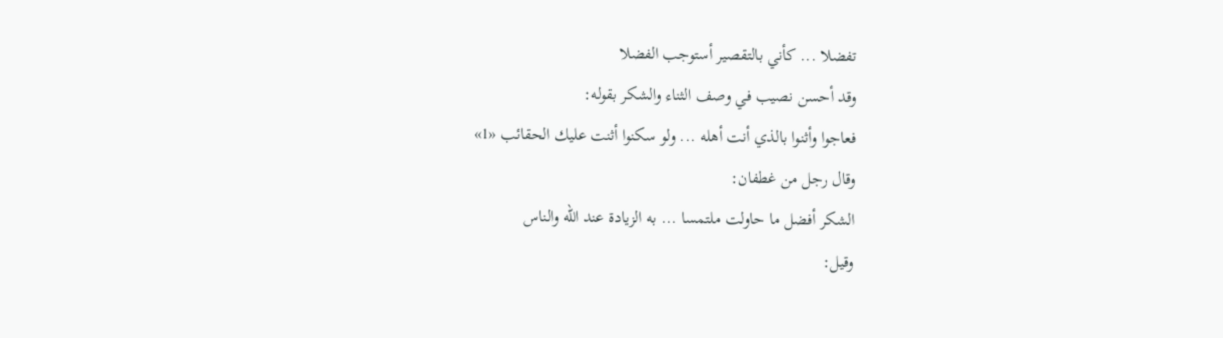تفضلا ... كأني بالتقصير أستوجب الفضلا
وقد أحسن نصيب في وصف الثناء والشكر بقوله:
فعاجوا وأثنوا بالذي أنت أهله ... ولو سكنوا أثنت عليك الحقائب «1»
وقال رجل من غطفان:
الشكر أفضل ما حاولت ملتمسا ... به الزيادة عند الله والناس
وقيل: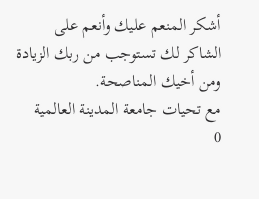أشكر المنعم عليك وأنعم على الشاكر لك تستوجب من ربك الزيادة ومن أخيك المناصحة.
مع تحيات جامعة المدينة العالمية
0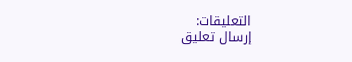التعليقات:
إرسال تعليق